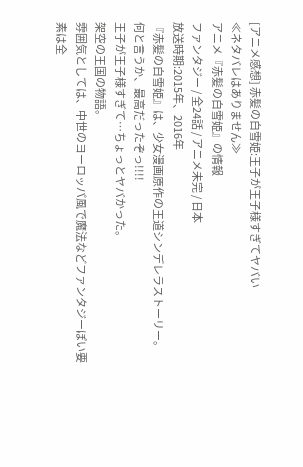[アニメ感想] 赤髪の白雪姫:王子が王子様すぎてヤバい
≪ネタバレはありません≫
アニメ『赤髪の白雪姫』の情報
ファンタジー / 全24話 / アニメ未完 / 日本
放送時期:2015年、2016年
『赤髪の白雪姫』は、少女漫画原作の王道シンデレラストーリー。
何と言うか、最高だったぞっ!!!!
王子が王子様すぎて…ちょっとヤバかった。
架空の王国の物語。
雰囲気としては、中世のヨーロッパ風で魔法などファンタジーぽい要素は全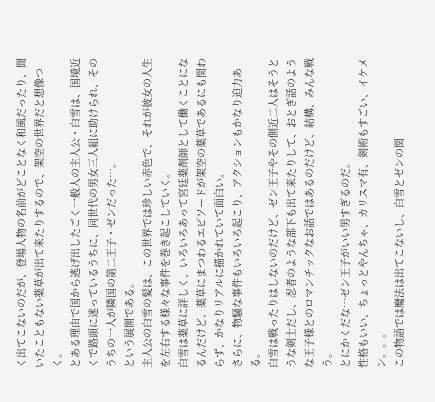く出てこないのだが、登場人物の名前がどことなく和風だったり、聞いたこともない薬草が出て来たりするので、架空の世界だと想像つく。
とある理由で国から逃げ出したごく一般人の主人公・白雪は、国境近くで路頭に迷っているうちに、同世代の男女三人組に助けられ、そのうちの一人が隣国の第二王子・ゼンだった…。
という展開である。
主人公の白雪の髪は、この世界では珍しい赤色で、それが彼女の人生を左右する様々な事件を巻き起こしていく。
白雪は薬草に詳しく、いろいろあって宮廷薬剤師として働くことになるんだけど、薬草にまつわるエピソードが架空の薬草であるにも関わらず、かなりリアルに描かれていて面白い。
さらに、物騒な事件もいろいろ起こり、アクションもかなり迫力ある。
白雪は戦ったりはしないのだけど、ゼン王子やその側近二人はそうとうな剣士だし、忍者のような部下も出て来たりして、おとぎ話のような王子様とのロマンチックなお話ではあるのだけど、結構、みんな戦う。
とにかくだな…ゼン王子がいい男すぎるのだ。
性格もいい、ちょっとやんちゃ、カリスマ有、剣術もすごい、イケメン。。。
この物語では魔法は出てこないし、白雪とゼンの関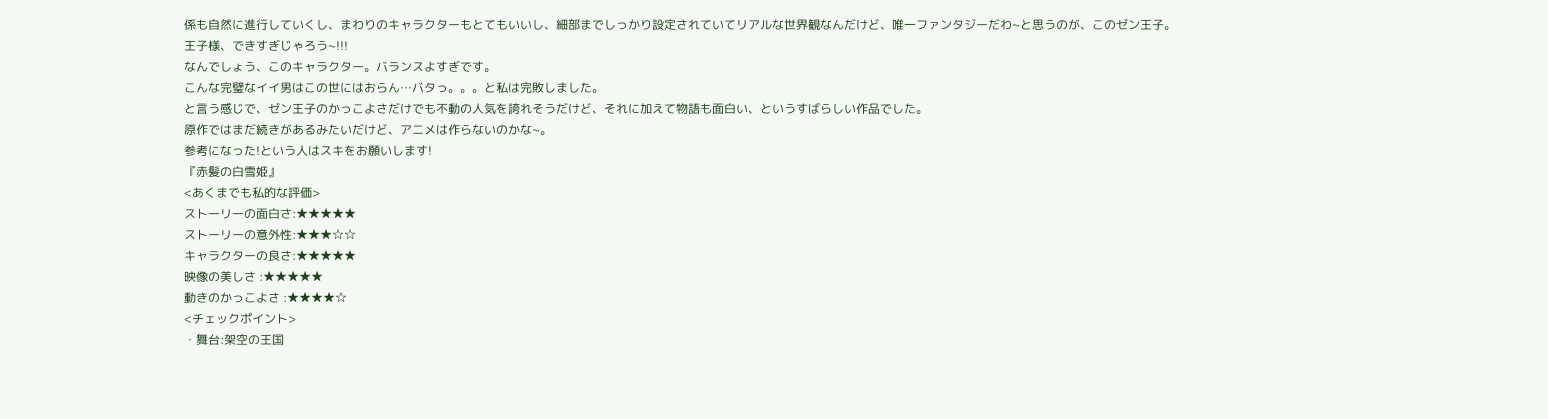係も自然に進行していくし、まわりのキャラクターもとてもいいし、細部までしっかり設定されていてリアルな世界観なんだけど、唯一ファンタジーだわ~と思うのが、このゼン王子。
王子様、できすぎじゃろう~!!!
なんでしょう、このキャラクター。バランスよすぎです。
こんな完璧なイイ男はこの世にはおらん…バタっ。。。と私は完敗しました。
と言う感じで、ゼン王子のかっこよさだけでも不動の人気を誇れそうだけど、それに加えて物語も面白い、というすばらしい作品でした。
原作ではまだ続きがあるみたいだけど、アニメは作らないのかな~。
参考になった!という人はスキをお願いします!
『赤髪の白雪姫』
<あくまでも私的な評価>
ストーリーの面白さ:★★★★★
ストーリーの意外性:★★★☆☆
キャラクターの良さ:★★★★★
映像の美しさ :★★★★★
動きのかっこよさ :★★★★☆
<チェックポイント>
・舞台:架空の王国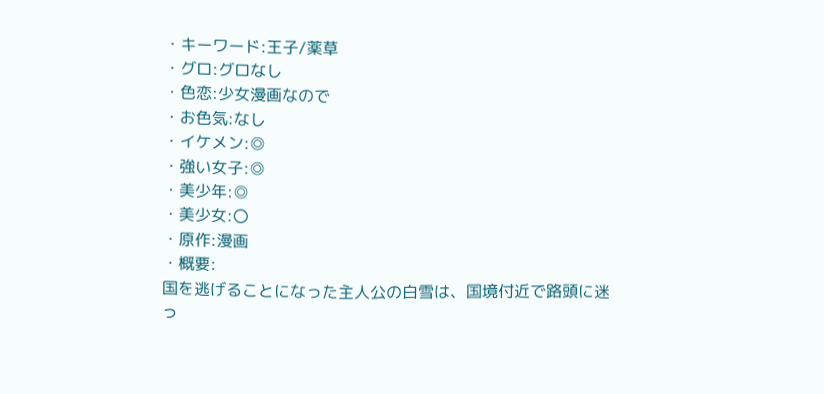・キーワード:王子/薬草
・グロ:グロなし
・色恋:少女漫画なので
・お色気:なし
・イケメン:◎
・強い女子:◎
・美少年:◎
・美少女:〇
・原作:漫画
・概要:
国を逃げることになった主人公の白雪は、国境付近で路頭に迷っ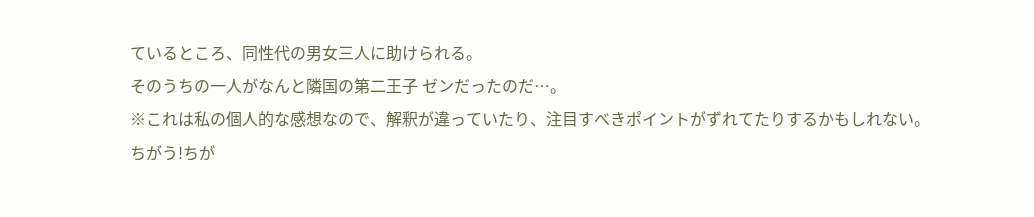ているところ、同性代の男女三人に助けられる。
そのうちの一人がなんと隣国の第二王子 ゼンだったのだ…。
※これは私の個人的な感想なので、解釈が違っていたり、注目すべきポイントがずれてたりするかもしれない。
ちがう!ちが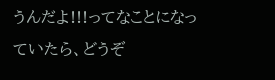うんだよ!!!ってなことになっていたら、どうぞ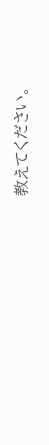教えてください。